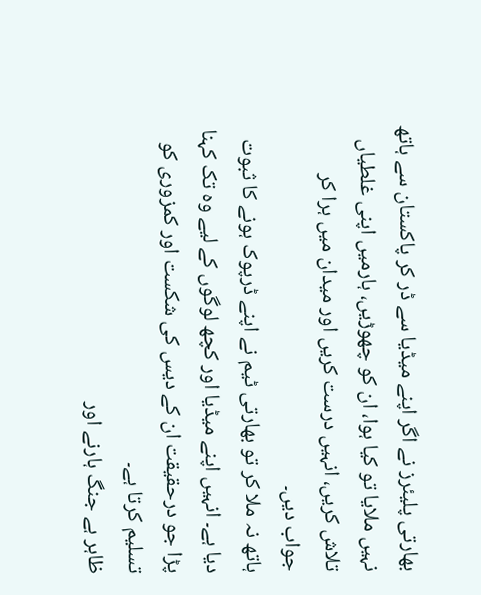بھارتی پلیئرز نے اگر اپنے میڈیا سے ڈر کر پاکستان سے ہاتھ نہیں ملایا تو کیا ہوا، ان کو چھوڑیں، ہارمیں اپنی غلطیاں تلاش کریں، انہیں درست کریں اور میدان میں ہرا کر جواب دیں۔
ہاتھ نہ ملا کر تو بھارتی ٹیم نے اپنے ڈرپوک ہونے کا ثبوت دیا ہے۔ انہیں اپنے میڈیا اور کچھ لوگوں کے لیے وہ تک کہنا پڑا جو درحقیقت ان کے دیس کی شکست اور کمزوری کو تسلیم کرتا ہے۔
ظاہر ہے جنگ ہارنے اور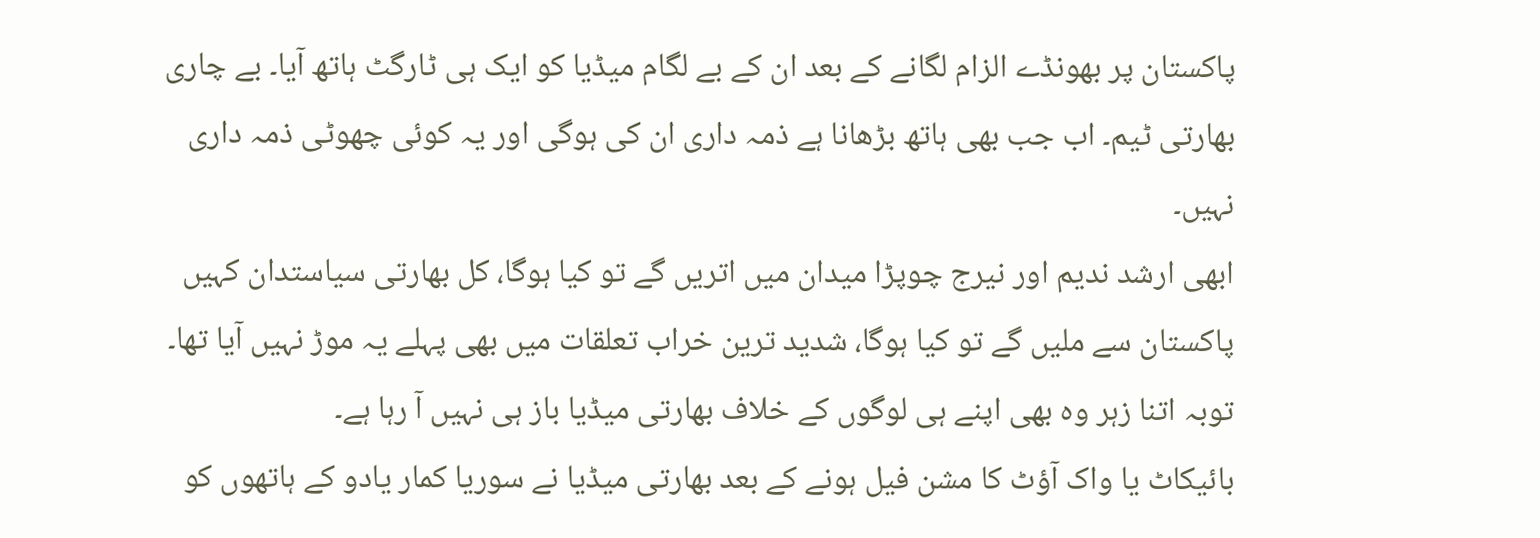پاکستان پر بھونڈے الزام لگانے کے بعد ان کے بے لگام میڈیا کو ایک ہی ٹارگٹ ہاتھ آیا۔ بے چاری بھارتی ٹیم۔ اب جب بھی ہاتھ بڑھانا ہے ذمہ داری ان کی ہوگی اور یہ کوئی چھوٹی ذمہ داری نہیں۔
ابھی ارشد ندیم اور نیرج چوپڑا میدان میں اتریں گے تو کیا ہوگا، کل بھارتی سیاستدان کہیں پاکستان سے ملیں گے تو کیا ہوگا، شدید ترین خراب تعلقات میں بھی پہلے یہ موڑ نہیں آیا تھا۔ توبہ اتنا زہر وہ بھی اپنے ہی لوگوں کے خلاف بھارتی میڈیا باز ہی نہیں آ رہا ہے۔
بائیکاٹ یا واک آؤٹ کا مشن فیل ہونے کے بعد بھارتی میڈیا نے سوریا کمار یادو کے ہاتھوں کو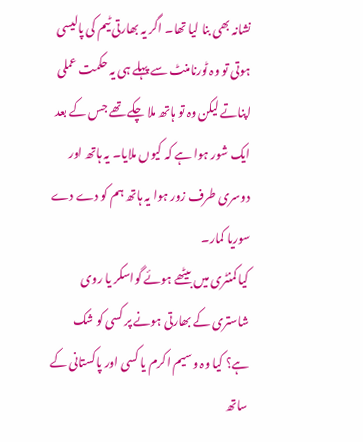نشانہ بھی بنا لیا تھا۔ اگر یہ بھارتی ٹیم کی پالیسی ہوتی تو وہ ٹورنامنٹ سے پہلے ہی یہ حکمت عملی اپناتے لیکن وہ تو ہاتھ ملا چکے تھے جس کے بعد ایک شور ہوا ہے کہ کیوں ملایا۔ یہ ہاتھ اور دوسری طرف زور ہوا یہ ہاتھ ہم کو دے دے سوریا کمار۔
کیا کمنٹری میں بیٹھے ہوئے گواسکر یا روی شاستری کے بھارتی ہونے پر کسی کو شک ہے؟ کیا وہ وسیم اکرم یا کسی اور پاکستانی کے ساتھ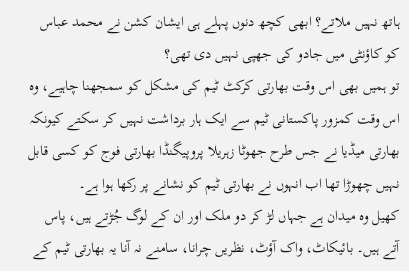ہاتھ نہیں ملاتے؟ ابھی کچھ دنوں پہلے ہی ایشان کشن نے محمد عباس کو کاؤنٹی میں جادو کی جھپی نہیں دی تھی؟
تو ہمیں بھی اس وقت بھارتی کرکٹ ٹیم کی مشکل کو سمجھنا چاہیے، وہ اس وقت کمزور پاکستانی ٹیم سے ایک ہار برداشت نہیں کر سکتے کیونکہ بھارتی میڈیا نے جس طرح جھوٹا زہریلا پروپیگنڈا بھارتی فوج کو کسی قابل نہیں چھوڑا تھا اب انہوں نے بھارتی ٹیم کو نشانے پر رکھا ہوا ہے۔
کھیل وہ میدان ہے جہاں لڑ کر دو ملک اور ان کے لوگ جُڑتے ہیں، پاس آتے ہیں۔ بائیکاٹ، واک آؤٹ، نظریں چرانا، سامنے نہ آنا یہ بھارتی ٹیم کے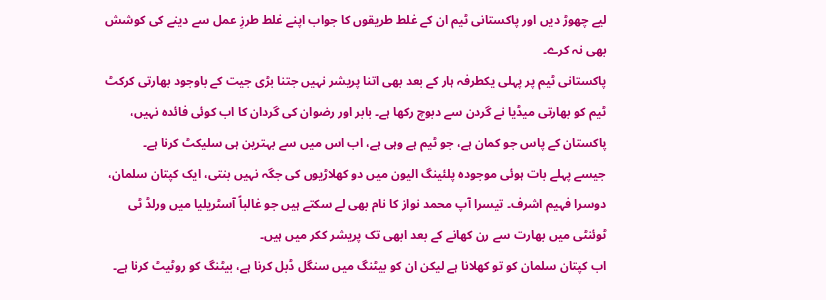لیے چھوڑ دیں اور پاکستانی ٹیم ان کے غلط طریقوں کا جواب اپنے غلط طرزِ عمل سے دینے کی کوشش بھی نہ کرے۔
پاکستانی ٹیم پر پہلی یکطرفہ ہار کے بعد بھی اتنا پریشر نہیں جتنا بڑی جیت کے باوجود بھارتی کرکٹ ٹیم کو بھارتی میڈیا نے گردن سے دبوچ رکھا ہے۔ بابر اور رضوان کی گردان کا اب کوئی فائدہ نہیں، پاکستان کے پاس جو کمان ہے، جو ٹیم ہے وہی ہے، اب اس میں سے بہترین ہی سلیکٹ کرنا ہے۔
جیسے پہلے بات ہوئی موجودہ پلئینگ الیون میں دو کھلاڑیوں کی جگہ نہیں بنتی، ایک کپتان سلمان، دوسرا فہیم اشرف۔ تیسرا آپ محمد نواز کا نام بھی لے سکتے ہیں جو غالباً آسٹریلیا میں ورلڈ ٹی ٹوئنٹی میں بھارت سے رن کھانے کے بعد ابھی تک پریشر ککر میں ہیں۔
اب کپتان سلمان کو تو کھلانا ہے لیکن ان کو بیٹنگ میں سنگل ڈبل کرنا ہے، بیٹنگ کو روٹیٹ کرنا ہے۔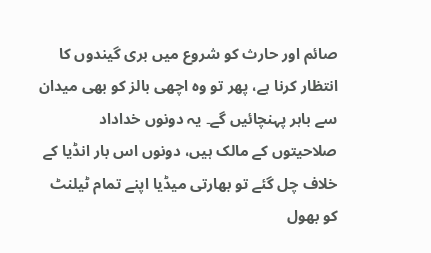صائم اور حارث کو شروع میں بری گیندوں کا انتظار کرنا ہے، پھر تو وہ اچھی بالز کو بھی میدان سے باہر پہنچائیں گے۔ یہ دونوں خداداد صلاحیتوں کے مالک ہیں، دونوں اس بار انڈیا کے خلاف چل گئے تو بھارتی میڈیا اپنے تمام ٹیلنٹ کو بھول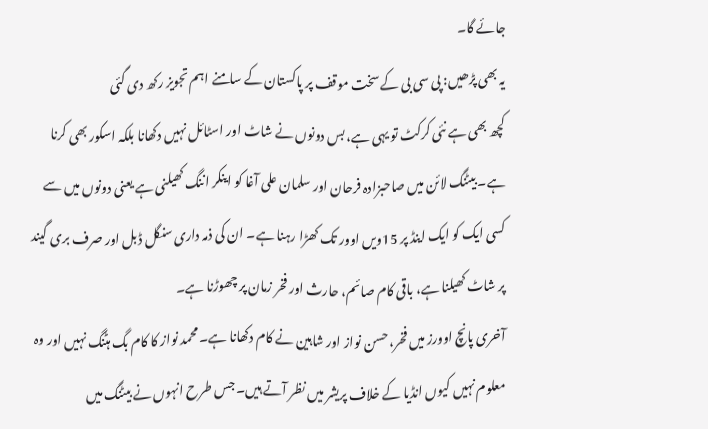جائے گا۔
یہ بھی پڑھیں: پی سی بی کے سخت موقف پر پاکستان کے سامنے اہم تجویز رکھ دی گئی
کچھ بھی ہے نئی کرکٹ تو یہی ہے، بس دونوں نے شاٹ اور اسٹائل نہیں دکھانا بلکہ اسکور بھی کرنا ہے۔ بیٹنگ لائن میں صاحبزادہ فرحان اور سلمان علی آغا کو اینکر اننگ کھیلنی ہے یعنی دونوں میں سے کسی ایک کو ایک اینڈ پر 15ویں اوور تک کھڑا رہنا ہے۔ ان کی ذمہ داری سنگل ڈبل اور صرف بری گیند پر شاٹ کھیلنا ہے، باقی کام صائم، حارث اور فخر زمان پر چھوڑنا ہے۔
آخری پانچ اوورز میں فخر، حسن نواز اور شاہین نے کام دکھانا ہے۔ محمد نواز کا کام بگ ہٹنگ نہیں اور وہ معلوم نہیں کیوں انڈیا کے خلاف پریشر میں نظر آتے ہیں۔ جس طرح انہوں نے بیٹنگ میں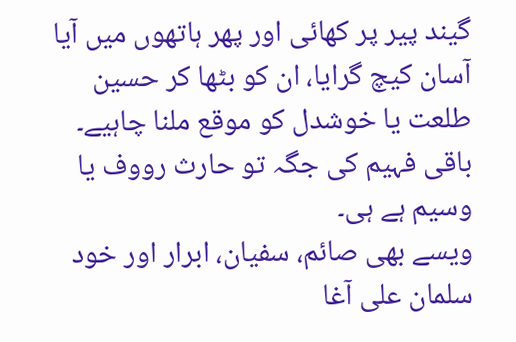گیند پیر پر کھائی اور پھر ہاتھوں میں آیا آسان کیچ گرایا، ان کو بٹھا کر حسین طلعت یا خوشدل کو موقع ملنا چاہیے۔ باقی فہیم کی جگہ تو حارث رووف یا وسیم ہے ہی۔
ویسے بھی صائم، سفیان، ابرار اور خود سلمان علی آغا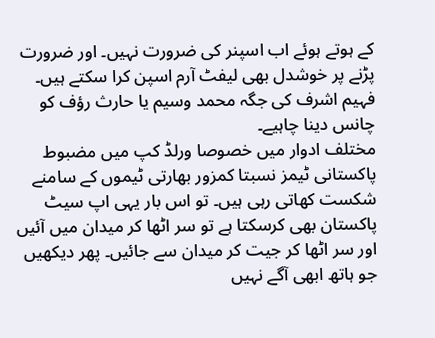کے ہوتے ہوئے اب اسپنر کی ضرورت نہیں۔ اور ضرورت پڑنے پر خوشدل بھی لیفٹ آرم اسپن کرا سکتے ہیں۔ فہیم اشرف کی جگہ محمد وسیم یا حارث رؤف کو چانس دینا چاہیے۔
مختلف ادوار میں خصوصا ورلڈ کپ میں مضبوط پاکستانی ٹیمز نسبتا کمزور بھارتی ٹیموں کے سامنے شکست کھاتی رہی ہیں۔ تو اس بار یہی اپ سیٹ پاکستان بھی کرسکتا ہے تو سر اٹھا کر میدان میں آئیں اور سر اٹھا کر جیت کر میدان سے جائیں۔ پھر دیکھیں جو ہاتھ ابھی آگے نہیں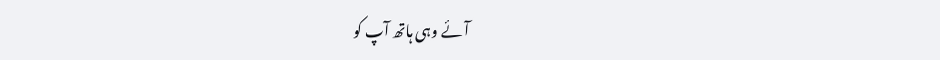آئے وہی ہاتھ آپ کو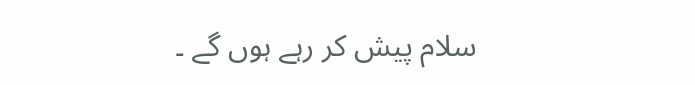سلام پیش کر رہے ہوں گے ۔